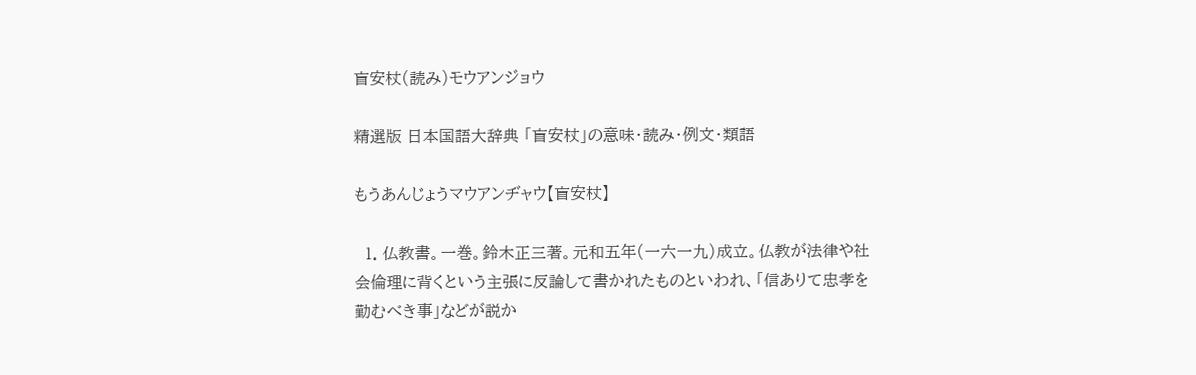盲安杖(読み)モウアンジョウ

精選版 日本国語大辞典 「盲安杖」の意味・読み・例文・類語

もうあんじょうマウアンヂャウ【盲安杖】

  1. 仏教書。一巻。鈴木正三著。元和五年(一六一九)成立。仏教が法律や社会倫理に背くという主張に反論して書かれたものといわれ、「信ありて忠孝を勤むべき事」などが説か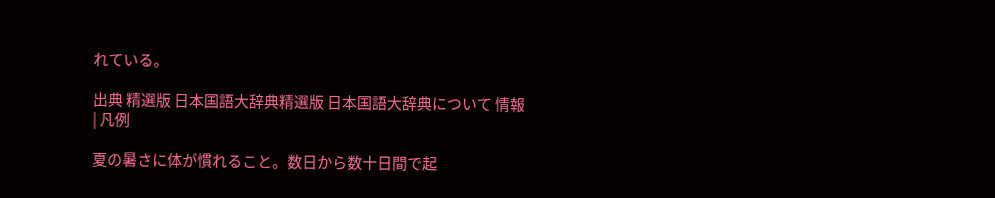れている。

出典 精選版 日本国語大辞典精選版 日本国語大辞典について 情報 | 凡例

夏の暑さに体が慣れること。数日から数十日間で起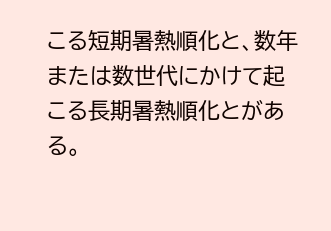こる短期暑熱順化と、数年または数世代にかけて起こる長期暑熱順化とがある。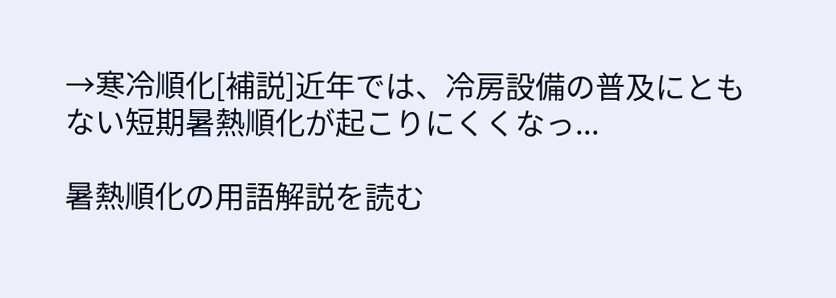→寒冷順化[補説]近年では、冷房設備の普及にともない短期暑熱順化が起こりにくくなっ...

暑熱順化の用語解説を読む